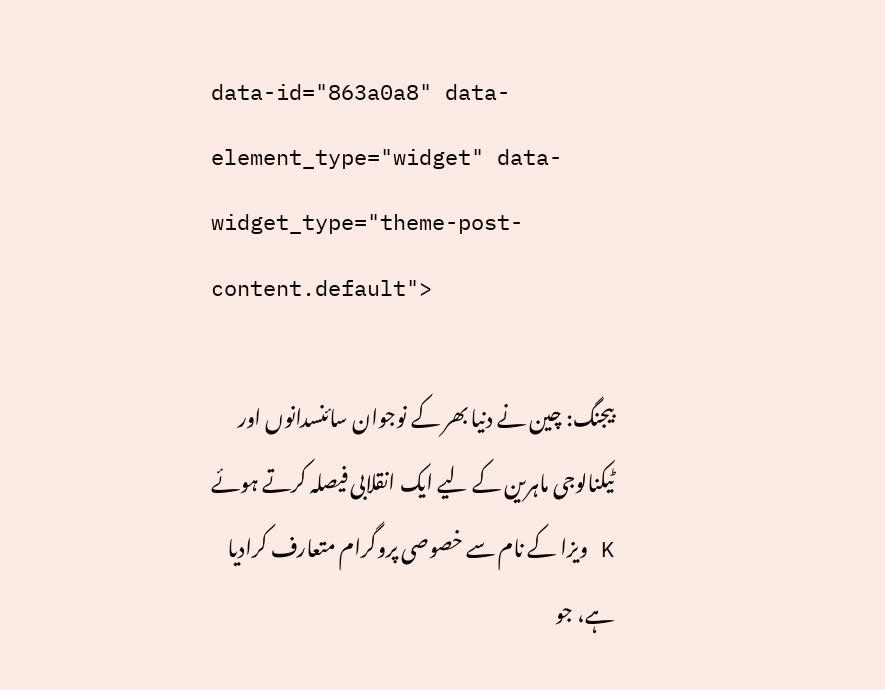data-id="863a0a8" data-element_type="widget" data-widget_type="theme-post-content.default">

بیجنگ: چین نے دنیا بھر کے نوجوان سائنسدانوں اور ٹیکنالوجی ماہرین کے لیے ایک انقلابی فیصلہ کرتے ہوئے K ویزا کے نام سے خصوصی پروگرام متعارف کرادیا ہے، جو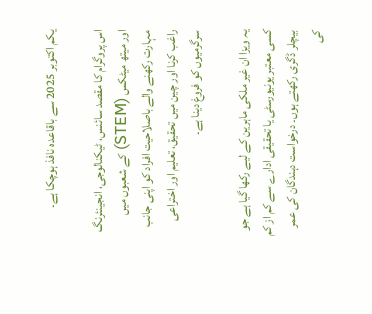یکم اکتوبر 2025 سے باقاعدہ نافذ ہوچکا ہے۔

اس پروگرام کا مقصد سائنس، ٹیکنالوجی، انجینئرنگ اور میتھ میٹکس (STEM) کے شعبوں میں مہارت رکھنے والے باصلاحیت افراد کو اپنی جانب راغب کرنا اور چین میں تحقیق، تعلیم اور اختراعی سرگرمیوں کو فروغ دینا ہے۔

یہ ویزا ان غیر ملکی ماہرین کے لیے رکھا گیا ہے جو کسی معتبر یونیورسٹی یا تحقیقی ادارے سے کم از کم بیچلر ڈگری رکھتے ہوں۔ درخواست دہندگان کی عمر کی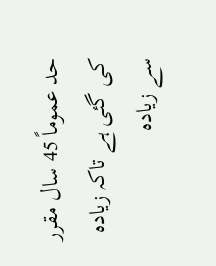حد عموماً 45 سال مقرر کی گئی ہے تاکہ زیادہ سے زیادہ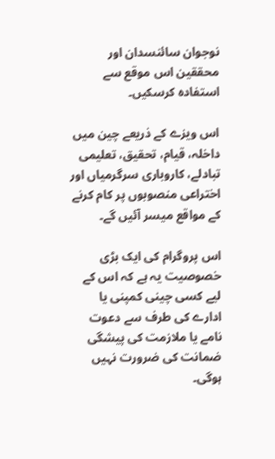نوجوان سائنسدان اور محققین اس موقع سے استفادہ کرسکیں۔

اس ویزے کے ذریعے چین میں داخلہ، قیام، تحقیق، تعلیمی تبادلے، کاروباری سرگرمیاں اور اختراعی منصوبوں پر کام کرنے کے مواقع میسر آئیں گے۔

اس پروگرام کی ایک بڑی خصوصیت یہ ہے کہ اس کے لیے کسی چینی کمپنی یا ادارے کی طرف سے دعوت نامے یا ملازمت کی پیشگی ضمانت کی ضرورت نہیں ہوگی۔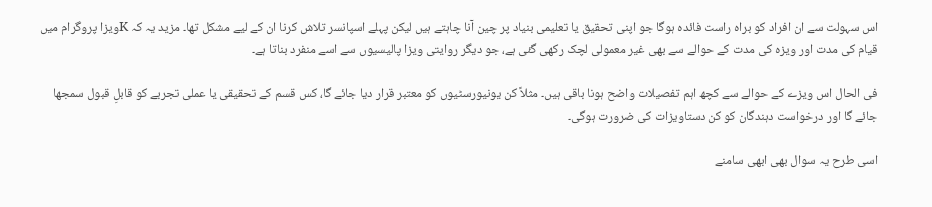اس سہولت سے ان افراد کو براہ راست فائدہ ہوگا جو اپنی تحقیق یا تعلیمی بنیاد پر چین آنا چاہتے ہیں لیکن پہلے اسپانسر تلاش کرنا ان کے لیے مشکل تھا۔ مزید یہ کہ Kویزا پروگرام میں قیام کی مدت اور ویزہ کی مدت کے حوالے سے بھی غیر معمولی لچک رکھی گئی ہے، جو دیگر روایتی ویزا پالیسیوں سے اسے منفرد بناتا ہے۔

فی الحال اس ویزے کے حوالے سے کچھ اہم تفصیلات واضح ہونا باقی ہیں۔ مثلاً کن یونیورسٹیوں کو معتبر قرار دیا جائے گا، کس قسم کے تحقیقی یا عملی تجربے کو قابلِ قبول سمجھا جائے گا اور درخواست دہندگان کو کن دستاویزات کی ضرورت ہوگی۔

اسی طرح یہ سوال بھی ابھی سامنے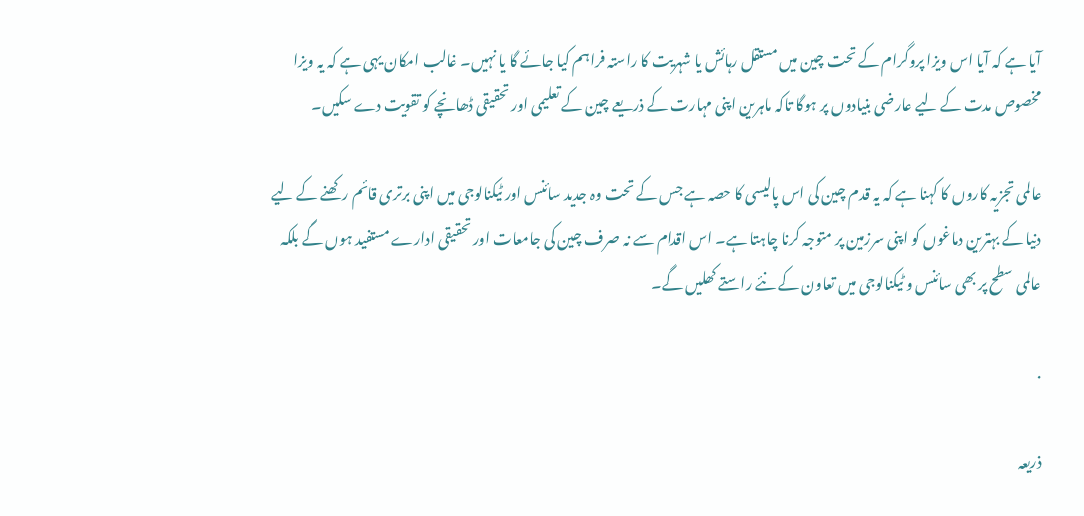آیا ہے کہ آیا اس ویزا پروگرام کے تحت چین میں مستقل رہائش یا شہریت کا راستہ فراہم کیا جائے گا یا نہیں۔ غالب امکان یہی ہے کہ یہ ویزا مخصوص مدت کے لیے عارضی بنیادوں پر ہوگا تاکہ ماہرین اپنی مہارت کے ذریعے چین کے تعلیمی اور تحقیقی ڈھانچے کو تقویت دے سکیں۔

عالمی تجزیہ کاروں کا کہنا ہے کہ یہ قدم چین کی اس پالیسی کا حصہ ہے جس کے تحت وہ جدید سائنس اور ٹیکنالوجی میں اپنی برتری قائم رکھنے کے لیے دنیا کے بہترین دماغوں کو اپنی سرزمین پر متوجہ کرنا چاہتا ہے۔ اس اقدام سے نہ صرف چین کی جامعات اور تحقیقی ادارے مستفید ہوں گے بلکہ عالمی سطح پر بھی سائنس و ٹیکنالوجی میں تعاون کے نئے راستے کھلیں گے۔

.

ذریعہ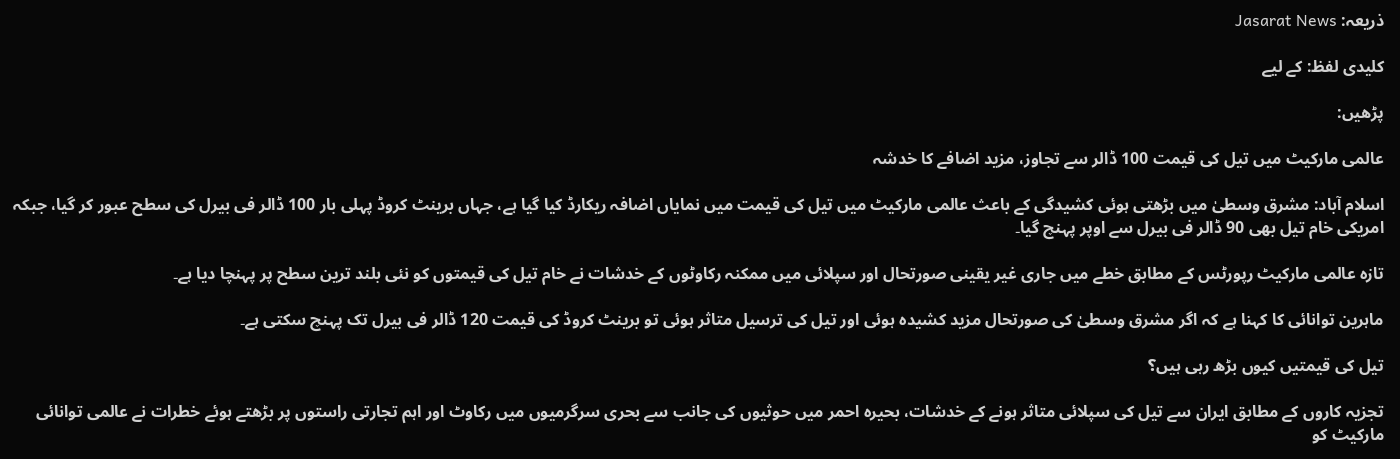ذریعہ: Jasarat News

کلیدی لفظ: کے لیے

پڑھیں:

عالمی مارکیٹ میں تیل کی قیمت 100 ڈالر سے تجاوز، مزید اضافے کا خدشہ

اسلام آباد: مشرق وسطیٰ میں بڑھتی ہوئی کشیدگی کے باعث عالمی مارکیٹ میں تیل کی قیمت میں نمایاں اضافہ ریکارڈ کیا گیا ہے، جہاں برینٹ کروڈ پہلی بار 100 ڈالر فی بیرل کی سطح عبور کر گیا، جبکہ امریکی خام تیل بھی 90 ڈالر فی بیرل سے اوپر پہنچ گیا۔

تازہ عالمی مارکیٹ رپورٹس کے مطابق خطے میں جاری غیر یقینی صورتحال اور سپلائی میں ممکنہ رکاوٹوں کے خدشات نے خام تیل کی قیمتوں کو نئی بلند ترین سطح پر پہنچا دیا ہے۔

ماہرین توانائی کا کہنا ہے کہ اگر مشرق وسطیٰ کی صورتحال مزید کشیدہ ہوئی اور تیل کی ترسیل متاثر ہوئی تو برینٹ کروڈ کی قیمت 120 ڈالر فی بیرل تک پہنچ سکتی ہے۔

تیل کی قیمتیں کیوں بڑھ رہی ہیں؟

تجزیہ کاروں کے مطابق ایران سے تیل کی سپلائی متاثر ہونے کے خدشات، بحیرہ احمر میں حوثیوں کی جانب سے بحری سرگرمیوں میں رکاوٹ اور اہم تجارتی راستوں پر بڑھتے ہوئے خطرات نے عالمی توانائی مارکیٹ کو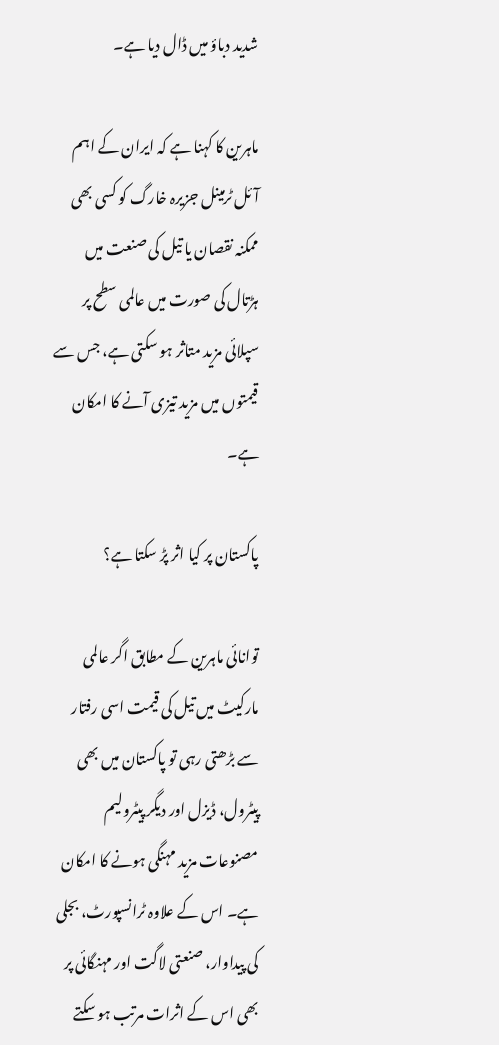شدید دباؤ میں ڈال دیا ہے۔

ماہرین کا کہنا ہے کہ ایران کے اہم آئل ٹرمینل جزیرہ خارگ کو کسی بھی ممکنہ نقصان یا تیل کی صنعت میں ہڑتال کی صورت میں عالمی سطح پر سپلائی مزید متاثر ہو سکتی ہے، جس سے قیمتوں میں مزید تیزی آنے کا امکان ہے۔

پاکستان پر کیا اثر پڑ سکتا ہے؟

توانائی ماہرین کے مطابق اگر عالمی مارکیٹ میں تیل کی قیمت اسی رفتار سے بڑھتی رہی تو پاکستان میں بھی پیٹرول، ڈیزل اور دیگر پیٹرولیم مصنوعات مزید مہنگی ہونے کا امکان ہے۔ اس کے علاوہ ٹرانسپورٹ، بجلی کی پیداوار، صنعتی لاگت اور مہنگائی پر بھی اس کے اثرات مرتب ہو سکتے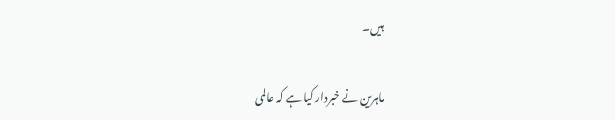ہیں۔

ماہرین نے خبردار کیا ہے کہ عالمی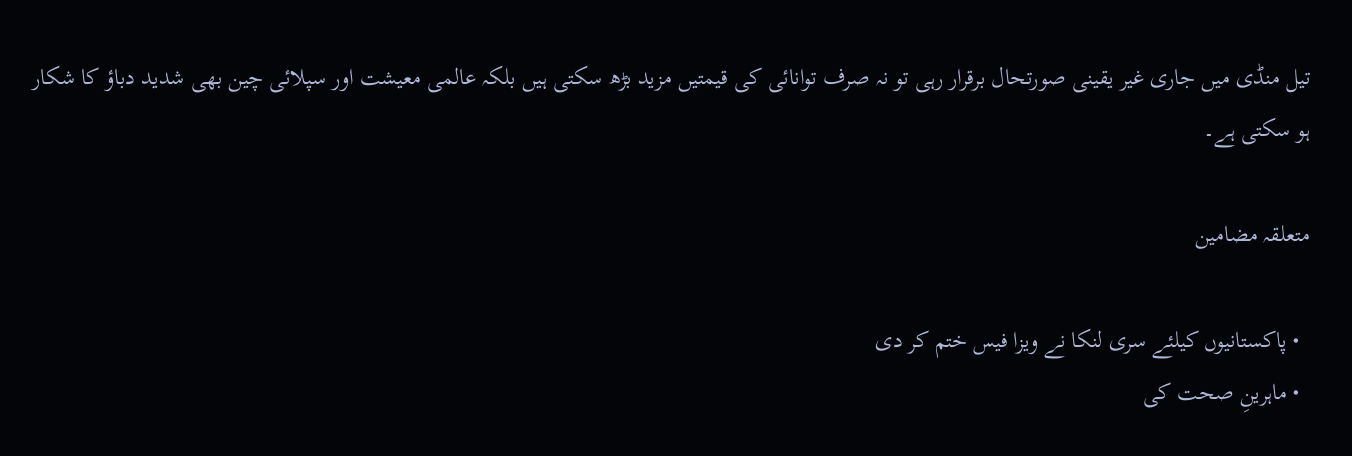تیل منڈی میں جاری غیر یقینی صورتحال برقرار رہی تو نہ صرف توانائی کی قیمتیں مزید بڑھ سکتی ہیں بلکہ عالمی معیشت اور سپلائی چین بھی شدید دباؤ کا شکار ہو سکتی ہے۔

متعلقہ مضامین

  • پاکستانیوں کیلئے سری لنکا نے ویزا فیس ختم کر دی
  • ماہرینِ صحت کی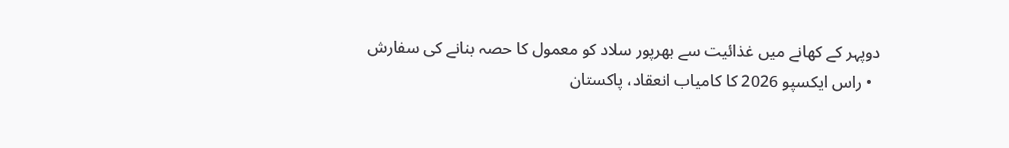دوپہر کے کھانے میں غذائیت سے بھرپور سلاد کو معمول کا حصہ بنانے کی سفارش
  • راس ایکسپو 2026 کا کامیاب انعقاد، پاکستان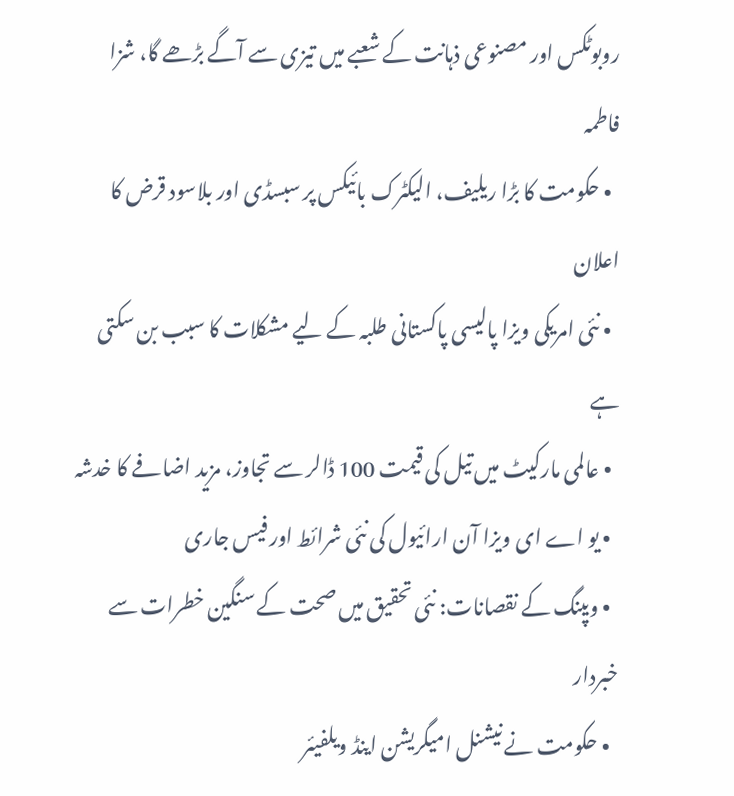روبوٹکس اور مصنوعی ذہانت کے شعبے میں تیزی سے آگے بڑھے گا، شزا فاطمہ
  • حکومت کا بڑا ریلیف، الیکٹرک بائیکس پر سبسڈی اور بلاسود قرض کا اعلان
  • نئی امریکی ویزا پالیسی پاکستانی طلبہ کے لیے مشکلات کا سبب بن سکتی ہے
  • عالمی مارکیٹ میں تیل کی قیمت 100 ڈالر سے تجاوز، مزید اضافے کا خدشہ
  • یو اے ای ویزا آن ارائیول کی نئی شرائط اور فیس جاری
  • ویپنگ کے نقصانات: نئی تحقیق میں صحت کے سنگین خطرات سے خبردار
  • حکومت نے نیشنل امیگریشن اینڈ ویلفیئر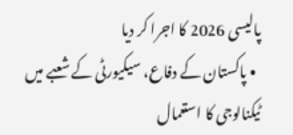پالیسی 2026 کا اجرا کر دیا
  • پاکستان کے دفاع، سیکیورٹی کے شعبے میں ٹیکنالوجی کا استعمال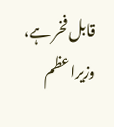قابل فخر ہے، وزیراعظم